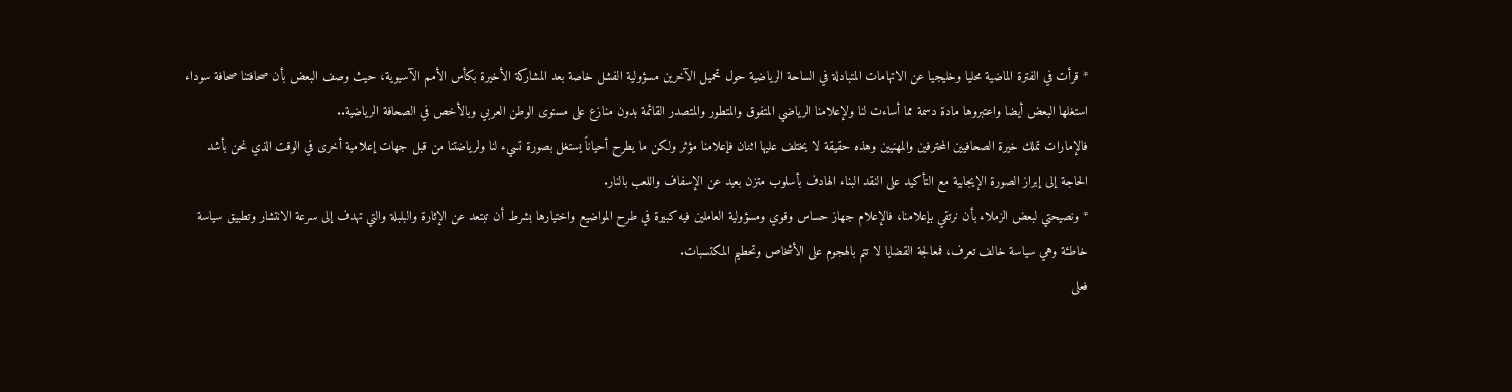* قرأت في الفترة الماضية محليا وخليجيا عن الاتهامات المتبادلة في الساحة الرياضية حول تحميل الآخرين مسؤولية الفشل خاصة بعد المشاركة الأخيرة بكأس الأمم الآسيوية، حيث وصف البعض بأن صحافتنا صحافة سوداء استغلها البعض أيضا واعتبروها مادة دسمة مما أساءت لنا ولإعلامنا الرياضي المتفوق والمتطور والمتصدر القائمة بدون منازع على مستوى الوطن العربي وبالأخص في الصحافة الرياضية..
فالإمارات تملك خيرة الصحافيين المحترفين والمهنيين وهذه حقيقة لا يختلف عليها اثنان فإعلامنا مؤثر ولكن ما يطرح أحياناً يستغل بصورة تسيء لنا ولرياضتنا من قبل جهات إعلامية أخرى في الوقت الذي نحن بأشد الحاجة إلى إبراز الصورة الإيجابية مع التأكيد على النقد البناء الهادف بأسلوب متزن بعيد عن الإسفاف واللعب بالنار.
* ونصيحتي لبعض الزملاء بأن نرتقي بإعلامنا، فالإعلام جهاز حساس وقوي ومسؤولية العاملين فيه كبيرة في طرح المواضيع واختيارها بشرط أن تبتعد عن الإثارة والبلبلة والتي تهدف إلى سرعة الانتشار وتطبيق سياسة خاطئة وهي سياسة خالف تعرف، فمعالجة القضايا لا تتم بالهجوم على الأشخاص وتحطيم المكتسبات.
فعلى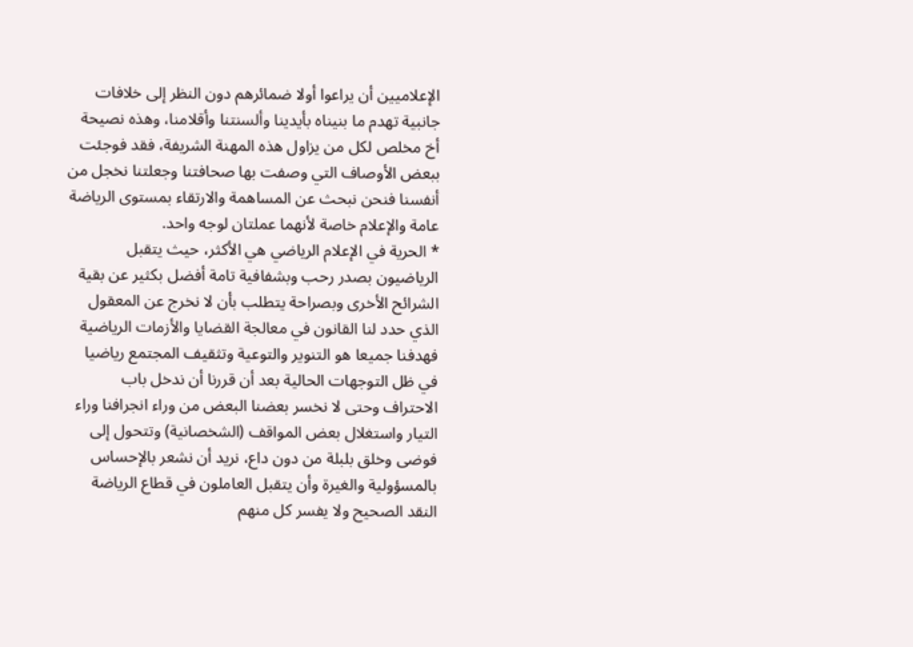الإعلاميين أن يراعوا أولا ضمائرهم دون النظر إلى خلافات جانبية تهدم ما بنيناه بأيدينا وألسنتنا وأقلامنا، وهذه نصيحة أخ مخلص لكل من يزاول هذه المهنة الشريفة، فقد فوجئت ببعض الأوصاف التي وصفت بها صحافتنا وجعلتنا نخجل من أنفسنا فنحن نبحث عن المساهمة والارتقاء بمستوى الرياضة عامة والإعلام خاصة لأنهما عملتان لوجه واحد.
* الحرية في الإعلام الرياضي هي الأكثر، حيث يتقبل الرياضيون بصدر رحب وبشفافية تامة أفضل بكثير عن بقية الشرائح الأخرى وبصراحة يتطلب بأن لا نخرج عن المعقول الذي حدد لنا القانون في معالجة القضايا والأزمات الرياضية فهدفنا جميعا هو التنوير والتوعية وتثقيف المجتمع رياضيا في ظل التوجهات الحالية بعد أن قررنا أن ندخل باب الاحتراف وحتى لا نخسر بعضنا البعض من وراء انجرافنا وراء التيار واستغلال بعض المواقف (الشخصانية) وتتحول إلى فوضى وخلق بلبلة من دون داع، نريد أن نشعر بالإحساس بالمسؤولية والغيرة وأن يتقبل العاملون في قطاع الرياضة النقد الصحيح ولا يفسر كل منهم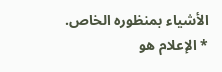الأشياء بمنظوره الخاص.
* الإعلام هو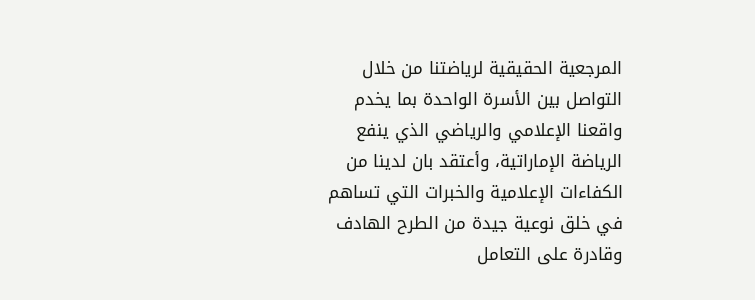المرجعية الحقيقية لرياضتنا من خلال التواصل بين الأسرة الواحدة بما يخدم واقعنا الإعلامي والرياضي الذي ينفع الرياضة الإماراتية، وأعتقد بان لدينا من الكفاءات الإعلامية والخبرات التي تساهم في خلق نوعية جيدة من الطرح الهادف وقادرة على التعامل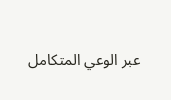عبر الوعي المتكامل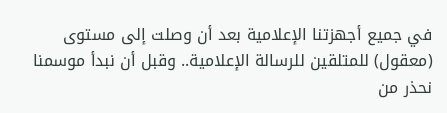في جميع أجهزتنا الإعلامية بعد أن وصلت إلى مستوى (معقول) للمتلقين للرسالة الإعلامية.. وقبل أن نبدأ موسمنا نحذر من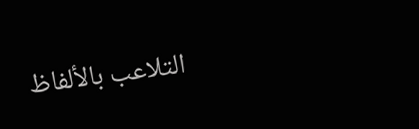التلاعب بالألفاظ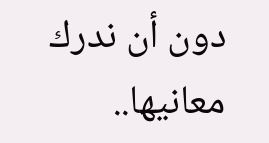دون أن ندرك معانيها..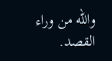والله من وراء القصد.